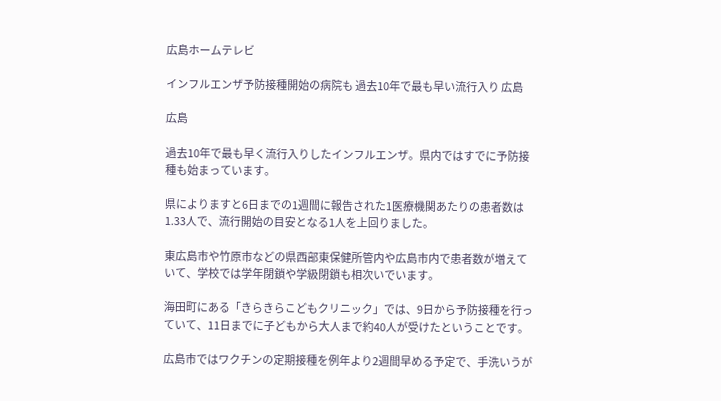広島ホームテレビ

インフルエンザ予防接種開始の病院も 過去10年で最も早い流行入り 広島

広島

過去10年で最も早く流行入りしたインフルエンザ。県内ではすでに予防接種も始まっています。

県によりますと6日までの1週間に報告された1医療機関あたりの患者数は1.33人で、流行開始の目安となる1人を上回りました。

東広島市や竹原市などの県西部東保健所管内や広島市内で患者数が増えていて、学校では学年閉鎖や学級閉鎖も相次いでいます。

海田町にある「きらきらこどもクリニック」では、9日から予防接種を行っていて、11日までに子どもから大人まで約40人が受けたということです。

広島市ではワクチンの定期接種を例年より2週間早める予定で、手洗いうが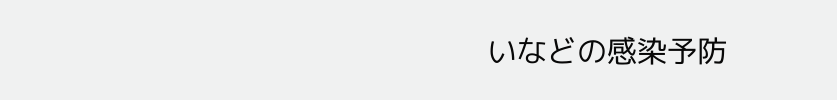いなどの感染予防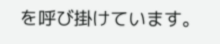を呼び掛けています。